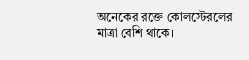অনেকের রক্তে কোলস্টেরলের মাত্রা বেশি থাকে।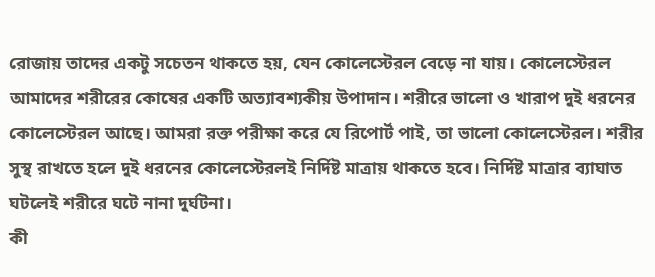রোজায় তাদের একটু সচেতন থাকতে হয়, যেন কোলেস্টেরল বেড়ে না যায়। কোলেস্টেরল আমাদের শরীরের কোষের একটি অত্যাবশ্যকীয় উপাদান। শরীরে ভালো ও খারাপ দুই ধরনের কোলেস্টেরল আছে। আমরা রক্ত পরীক্ষা করে যে রিপোর্ট পাই, তা ভালো কোলেস্টেরল। শরীর সুস্থ রাখতে হলে দুই ধরনের কোলেস্টেরলই নির্দিষ্ট মাত্রায় থাকতে হবে। নির্দিষ্ট মাত্রার ব্যাঘাত ঘটলেই শরীরে ঘটে নানা দুর্ঘটনা।
কী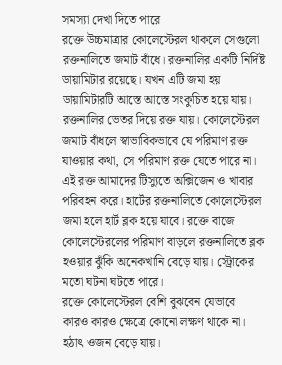সমস্যা দেখা দিতে পারে
রক্তে উচ্চমাত্রার কোলেস্টেরল থাকলে সেগুলো রক্তনালিতে জমাট বাঁধে। রক্তনালির একটি নির্দিষ্ট ডায়ামিটার রয়েছে। যখন এটি জমা হয় ডায়ামিটারটি আস্তে আস্তে সংকুচিত হয়ে যায়। রক্তনালির ভেতর দিয়ে রক্ত যায়। কোলেস্টেরল জমাট বাঁধলে স্বাভাবিকভাবে যে পরিমাণ রক্ত যাওয়ার কথা, সে পরিমাণ রক্ত যেতে পারে না। এই রক্ত আমাদের টিস্যুতে অক্সিজেন ও খাবার পরিবহন করে। হার্টের রক্তনালিতে কোলেস্টেরল জমা হলে হার্ট ব্লক হয়ে যাবে। রক্তে বাজে কোলেস্টেরলের পরিমাণ বাড়লে রক্তনালিতে ব্লক হওয়ার ঝুঁকি অনেকখানি বেড়ে যায়। স্ট্রোকের মতো ঘটনা ঘটতে পারে।
রক্তে কোলেস্টেরল বেশি বুঝবেন যেভাবে
কারও কারও ক্ষেত্রে কোনো লক্ষণ থাকে না।
হঠাৎ ওজন বেড়ে যায়।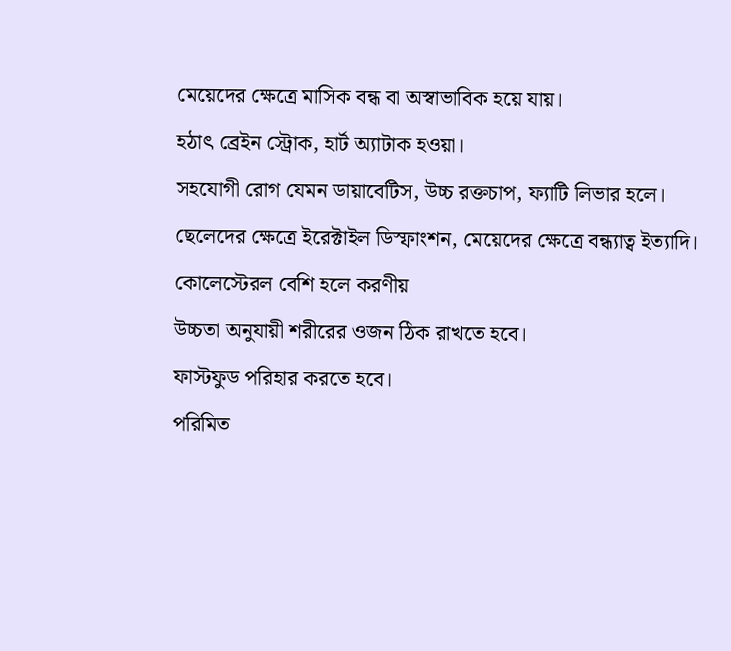মেয়েদের ক্ষেত্রে মাসিক বন্ধ বা অস্বাভাবিক হয়ে যায়।
হঠাৎ ব্রেইন স্ট্রোক, হার্ট অ্যাটাক হওয়া।
সহযোগী রোগ যেমন ডায়াবেটিস, উচ্চ রক্তচাপ, ফ্যাটি লিভার হলে।
ছেলেদের ক্ষেত্রে ইরেক্টাইল ডিস্ফাংশন, মেয়েদের ক্ষেত্রে বন্ধ্যাত্ব ইত্যাদি।
কোলেস্টেরল বেশি হলে করণীয়
উচ্চতা অনুযায়ী শরীরের ওজন ঠিক রাখতে হবে।
ফাস্টফুড পরিহার করতে হবে।
পরিমিত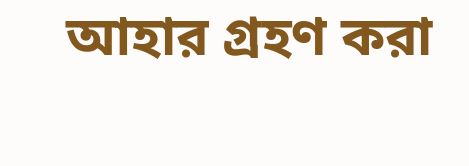আহার গ্রহণ করা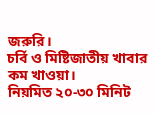জরুরি।
চর্বি ও মিষ্টিজাতীয় খাবার কম খাওয়া।
নিয়মিত ২০-৩০ মিনিট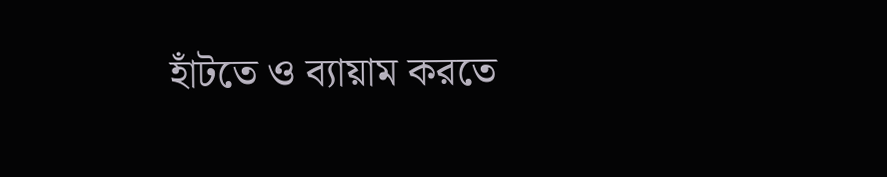হাঁটতে ও ব্যায়াম করতে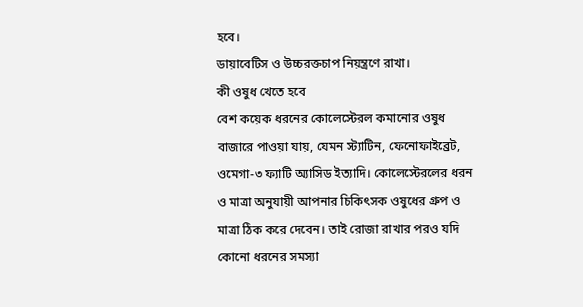হবে।
ডায়াবেটিস ও উচ্চরক্তচাপ নিয়ন্ত্রণে রাখা।
কী ওষুধ খেতে হবে
বেশ কয়েক ধরনের কোলেস্টেরল কমানোর ওষুধ বাজারে পাওয়া যায়, যেমন স্ট্যাটিন, ফেনোফাইব্রেট, ওমেগা-৩ ফ্যাটি অ্যাসিড ইত্যাদি। কোলেস্টেরলের ধরন ও মাত্রা অনুযায়ী আপনার চিকিৎসক ওষুধের গ্রুপ ও মাত্রা ঠিক করে দেবেন। তাই রোজা রাখার পরও যদি কোনো ধরনের সমস্যা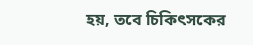হয়, তবে চিকিৎসকের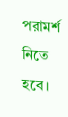পরামর্শ নিতে হবে।